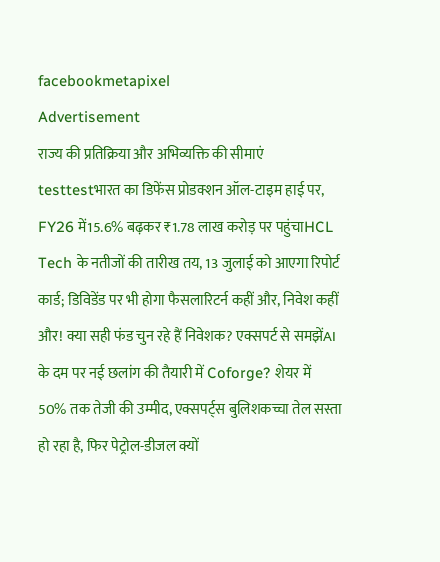facebookmetapixel
Advertisement
राज्य की प्रतिक्रिया और अभिव्यक्ति की सीमाएं testtestभारत का डिफेंस प्रोडक्शन ऑल-टाइम हाई पर, FY26 में15.6% बढ़कर ₹1.78 लाख करोड़ पर पहुंचाHCL Tech के नतीजों की तारीख तय, 13 जुलाई को आएगा रिपोर्ट कार्ड; डिविडेंड पर भी होगा फैसलारिटर्न कहीं और, निवेश कहीं और! क्या सही फंड चुन रहे हैं निवेशक? एक्सपर्ट से समझेंAI के दम पर नई छलांग की तैयारी में Coforge? शेयर में 50% तक तेजी की उम्मीद, एक्सपर्ट्स बुलिशकच्चा तेल सस्ता हो रहा है, फिर पेट्रोल-डीजल क्यों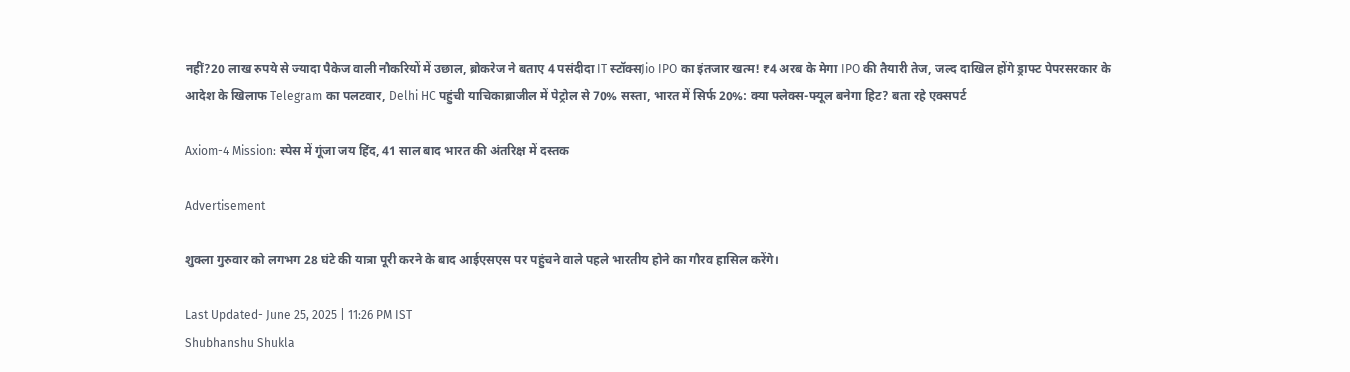नहीं?20 लाख रुपये से ज्यादा पैकेज वाली नौकरियों में उछाल, ब्रोकरेज ने बताए 4 पसंदीदा IT स्टॉक्सJio IPO का इंतजार खत्म! ₹4 अरब के मेगा IPO की तैयारी तेज, जल्द दाखिल होंगे ड्राफ्ट पेपरसरकार के आदेश के खिलाफ Telegram का पलटवार, Delhi HC पहुंची याचिकाब्राजील में पेट्रोल से 70% सस्ता, भारत में सिर्फ 20%: क्या फ्लेक्स-फ्यूल बनेगा हिट? बता रहे एक्सपर्ट

Axiom-4 Mission: स्पेस में गूंजा जय हिंद, 41 साल बाद भारत की अंतरिक्ष में दस्तक

Advertisement

शुक्ला गुरुवार को लगभग 28 घंटे की यात्रा पूरी करने के बाद आईएसएस पर पहुंचने वाले पहले भारतीय होने का गौरव हासिल करेंगे।

Last Updated- June 25, 2025 | 11:26 PM IST
Shubhanshu Shukla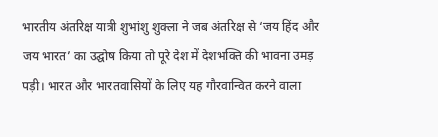भारतीय अंतरिक्ष यात्री शुभांशु शुक्ला ने जब अंतरिक्ष से ‘जय हिंद और जय भारत’ का उद्घोष किया तो पूरे देश में देशभक्ति की भावना उमड़ पड़ी। भारत और भारतवासियों के लिए यह गौरवान्वित करने वाला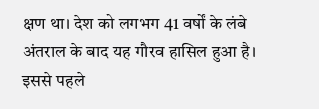क्षण था। देश को लगभग 41 वर्षों के लंबे अंतराल के बाद यह गौरव हासिल हुआ है। इससे पहले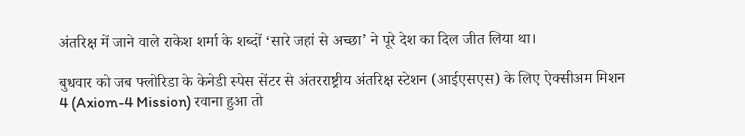अंतरिक्ष में जाने वाले राकेश शर्मा के शब्दों ‘सारे जहां से अच्छा’ ने पूरे देश का दिल जीत लिया था।

बुधवार को जब फ्लोरिडा के केनेडी स्पेस सेंटर से अंतरराष्ट्रीय अंतरिक्ष स्टेशन (आईएसएस) के लिए ऐक्सीअम मिशन 4 (Axiom-4 Mission) रवाना हुआ तो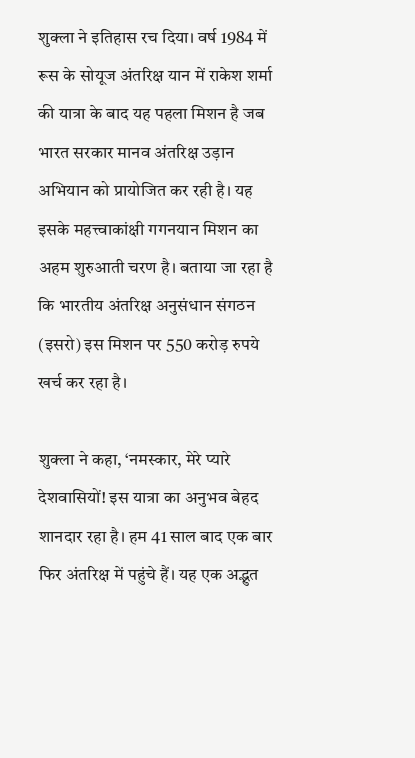शुक्ला ने इतिहास रच दिया। वर्ष 1984 में रूस के सोयूज अंतरिक्ष यान में राकेश शर्मा की यात्रा के बाद यह पहला मिशन है जब भारत सरकार मानव अंतरिक्ष उड़ान अभियान को प्रायोजित कर रही है। यह इसके महत्त्वाकांक्षी गगनयान मिशन का अहम शुरुआती चरण है। बताया जा रहा है कि भारतीय अंतरिक्ष अनुसंधान संगठन (इसरो) इस मिशन पर 550 करोड़ रुपये खर्च कर रहा है।

शुक्ला ने कहा, ‘नमस्कार, मेरे प्यारे देशवासियों! इस यात्रा का अनुभव बेहद शानदार रहा है। हम 41 साल बाद एक बार फिर अंतरिक्ष में पहुंचे हैं। यह एक अद्भुत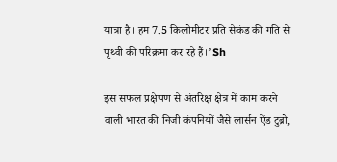यात्रा है। हम 7.5 किलोमीटर प्रति सेकंड की गति से पृथ्वी की परिक्रमा कर रहे हैं।’Sh

इस सफल प्रक्षेपण से अंतरिक्ष क्षेत्र में काम करने वाली भारत की निजी कंपनियों जैसे लार्सन ऐंड टुब्रो,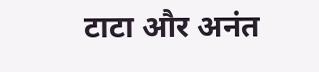टाटा और अनंत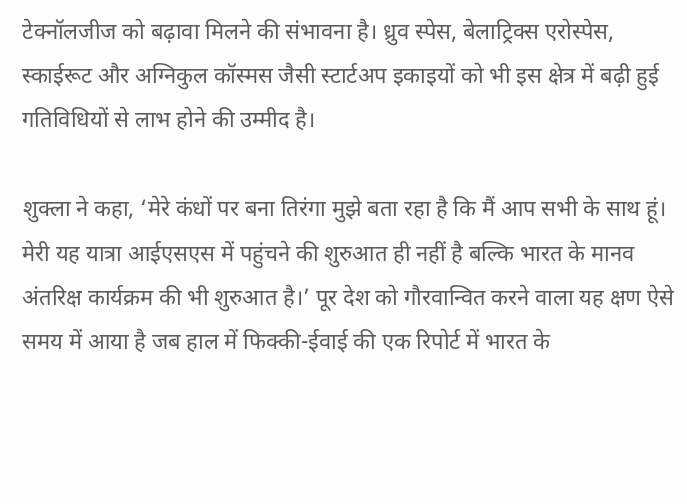टेक्नॉलजीज को बढ़ावा मिलने की संभावना है। ध्रुव स्पेस, बेलाट्रिक्स एरोस्पेस, स्काईरूट और अग्निकुल कॉस्मस जैसी स्टार्टअप इकाइयों को भी इस क्षेत्र में बढ़ी हुई गतिविधियों से लाभ होने की उम्मीद है।

शुक्ला ने कहा, ‘मेरे कंधों पर बना तिरंगा मुझे बता रहा है कि मैं आप सभी के साथ हूं। मेरी यह यात्रा आईएसएस में पहुंचने की शुरुआत ही नहीं है बल्कि भारत के मानव अंतरिक्ष कार्यक्रम की भी शुरुआत है।’ पूर देश को गौरवान्वित करने वाला यह क्षण ऐसे समय में आया है जब हाल में फिक्की-ईवाई की एक रिपोर्ट में भारत के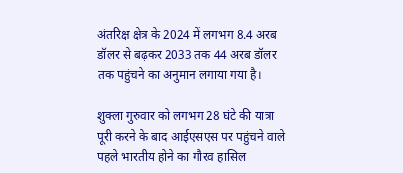अंतरिक्ष क्षेत्र के 2024 में लगभग 8.4 अरब डॉलर से बढ़कर 2033 तक 44 अरब डॉलर तक पहुंचने का अनुमान लगाया गया है।

शुक्ला गुरुवार को लगभग 28 घंटे की यात्रा पूरी करने के बाद आईएसएस पर पहुंचने वाले पहले भारतीय होने का गौरव हासिल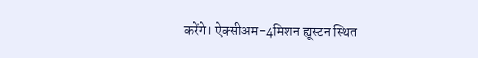करेंगे। ऐक्सीअम-4मिशन ह्यूस्टन स्थित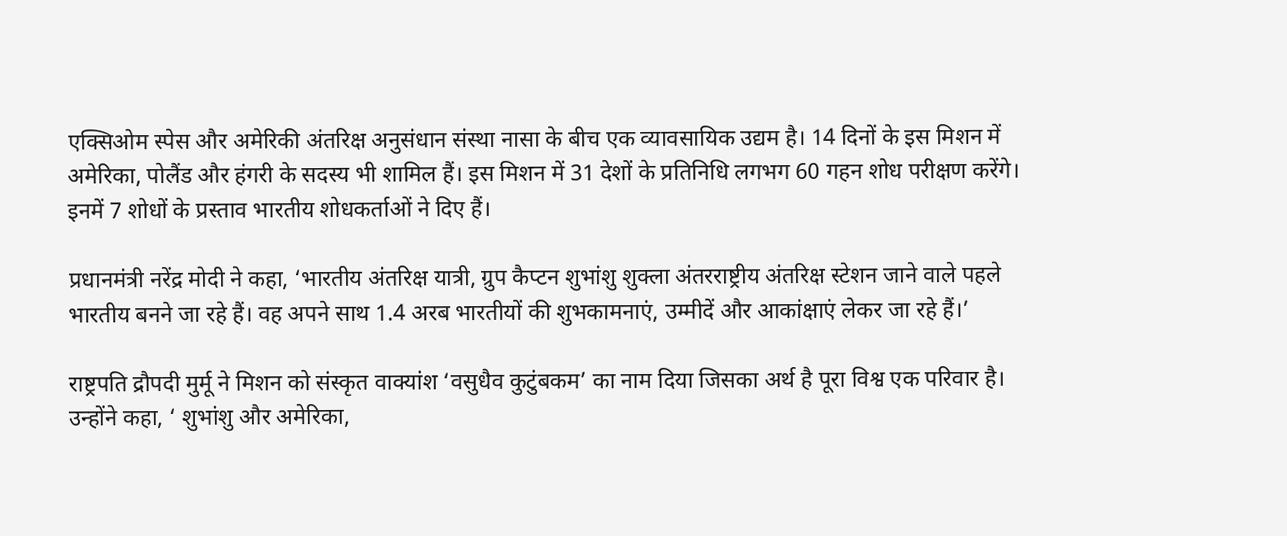एक्सिओम स्पेस और अमेरिकी अंतरिक्ष अनुसंधान संस्था नासा के बीच एक व्यावसायिक उद्यम है। 14 दिनों के इस मिशन में अमेरिका, पोलैंड और हंगरी के सदस्य भी शामिल हैं। इस मिशन में 31 देशों के प्रतिनिधि लगभग 60 गहन शोध परीक्षण करेंगे। इनमें 7 शोधों के प्रस्ताव भारतीय शोधकर्ताओं ने दिए हैं।

प्रधानमंत्री नरेंद्र मोदी ने कहा, ‘भारतीय अंतरिक्ष यात्री, ग्रुप कैप्टन शुभांशु शुक्ला अंतरराष्ट्रीय अंतरिक्ष स्टेशन जाने वाले पहले भारतीय बनने जा रहे हैं। वह अपने साथ 1.4 अरब भारतीयों की शुभकामनाएं, उम्मीदें और आकांक्षाएं लेकर जा रहे हैं।’

राष्ट्रपति द्रौपदी मुर्मू ने मिशन को संस्कृत वाक्यांश ‘वसुधैव कुटुंबकम’ का नाम दिया जिसका अर्थ है पूरा विश्व एक परिवार है। उन्होंने कहा, ‘ शुभांशु और अमेरिका,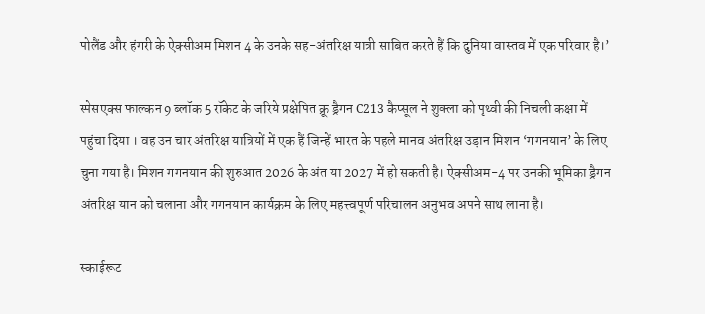पोलैंड और हंगरी के ऐक्सीअम मिशन 4 के उनके सह-अंतरिक्ष यात्री साबित करते हैं कि दुनिया वास्तव में एक परिवार है।’

स्पेसएक्स फाल्कन 9 ब्लॉक 5 रॉकेट के जरिये प्रक्षेपित क्रू ड्रैगन C213 कैप्सूल ने शुक्ला को पृथ्वी की निचली कक्षा में पहुंचा दिया । वह उन चार अंतरिक्ष यात्रियों में एक हैं जिन्हें भारत के पहले मानव अंतरिक्ष उड़ान मिशन ‘गगनयान’ के लिए चुना गया है। मिशन गगनयान की शुरुआत 2026 के अंत या 2027 में हो सकती है। ऐक्सीअम-4 पर उनकी भूमिका ड्रैगन अंतरिक्ष यान को चलाना और गगनयान कार्यक्रम के लिए महत्त्वपूर्ण परिचालन अनुभव अपने साथ लाना है।

स्काईरूट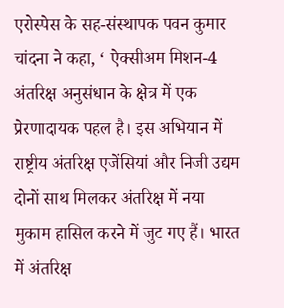एरोस्पेस के सह-संस्थापक पवन कुमार चांदना ने कहा, ‘ ऐक्सीअम मिशन-4 अंतरिक्ष अनुसंधान के क्षेत्र में एक प्रेरणादायक पहल है। इस अभियान में राष्ट्रीय अंतरिक्ष एजेंसियां और निजी उद्यम दोनों साथ मिलकर अंतरिक्ष में नया मुकाम हासिल करने में जुट गए हैं। भारत में अंतरिक्ष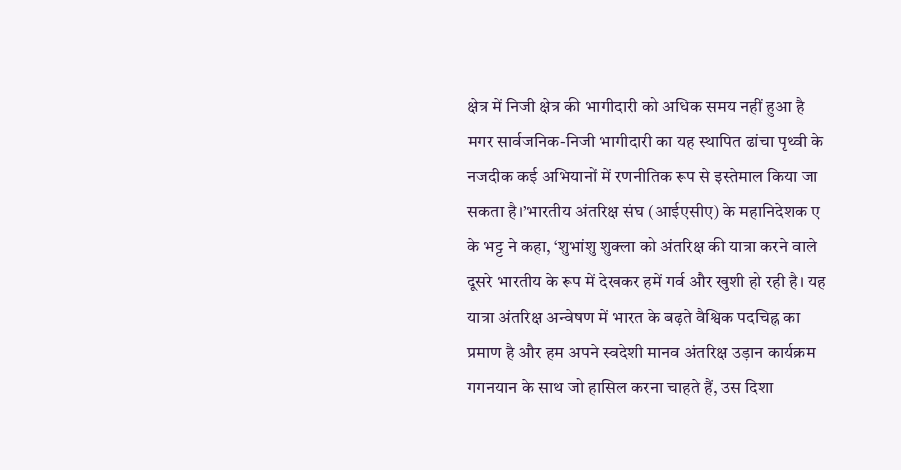क्षेत्र में निजी क्षेत्र की भागीदारी को अधिक समय नहीं हुआ है मगर सार्वजनिक-निजी भागीदारी का यह स्थापित ढांचा पृथ्वी के नजदीक कई अभियानों में रणनीतिक रूप से इस्तेमाल किया जा सकता है।’भारतीय अंतरिक्ष संघ (आईएसीए) के महानिदेशक ए के भट्ट ने कहा, ‘शुभांशु शुक्ला को अंतरिक्ष की यात्रा करने वाले दूसरे भारतीय के रूप में देखकर हमें गर्व और खुशी हो रही है। यह यात्रा अंतरिक्ष अन्वेषण में भारत के बढ़ते वैश्विक पदचिह्न का प्रमाण है और हम अपने स्वदेशी मानव अंतरिक्ष उड़ान कार्यक्रम गगनयान के साथ जो हासिल करना चाहते हैं, उस दिशा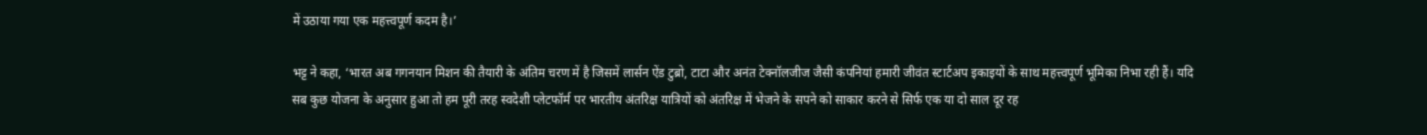में उठाया गया एक महत्त्वपूर्ण कदम है।’

भट्ट ने कहा, ‘भारत अब गगनयान मिशन की तैयारी के अंतिम चरण में है जिसमें लार्सन ऐंड टुब्रो, टाटा और अनंत टेक्नॉलजीज जैसी कंपनियां हमारी जीवंत स्टार्टअप इकाइयों के साथ महत्त्वपूर्ण भूमिका निभा रही हैं। यदि सब कुछ योजना के अनुसार हुआ तो हम पूरी तरह स्वदेशी प्लेटफॉर्म पर भारतीय अंतरिक्ष यात्रियों को अंतरिक्ष में भेजने के सपने को साकार करने से सिर्फ एक या दो साल दूर रह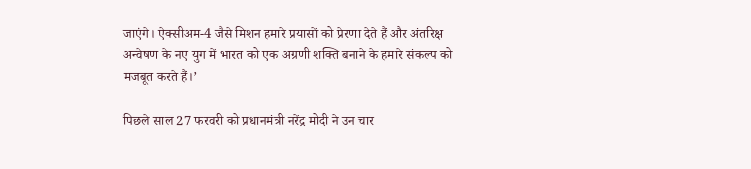जाएंगे। ऐक्सीअम-4 जैसे मिशन हमारे प्रयासों को प्रेरणा देते हैं और अंतरिक्ष अन्वेषण के नए युग में भारत को एक अग्रणी शक्ति बनाने के हमारे संकल्प को मजबूत करते हैं।’

पिछले साल 27 फरवरी को प्रधानमंत्री नरेंद्र मोदी ने उन चार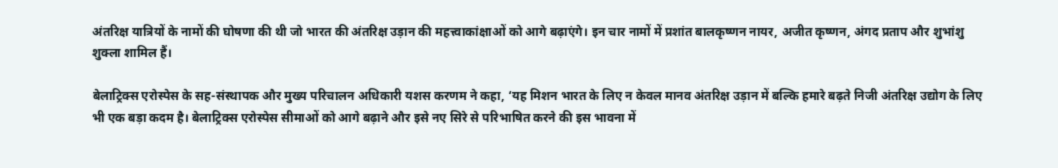अंतरिक्ष यात्रियों के नामों की घोषणा की थी जो भारत की अंतरिक्ष उड़ान की महत्त्वाकांक्षाओं को आगे बढ़ाएंगे। इन चार नामों में प्रशांत बालकृष्णन नायर, अजीत कृष्णन, अंगद प्रताप और शुभांशु शुक्ला शामिल हैं।

बेलाट्रिक्स एरोस्पेस के सह-संस्थापक और मुख्य परिचालन अधिकारी यशस करणम ने कहा, ‘यह मिशन भारत के लिए न केवल मानव अंतरिक्ष उड़ान में बल्कि हमारे बढ़ते निजी अंतरिक्ष उद्योग के लिए भी एक बड़ा कदम है। बेलाट्रिक्स एरोस्पेस सीमाओं को आगे बढ़ाने और इसे नए सिरे से परिभाषित करने की इस भावना में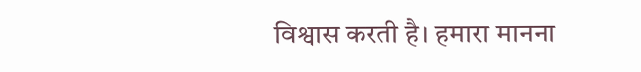विश्वास करती है। हमारा मानना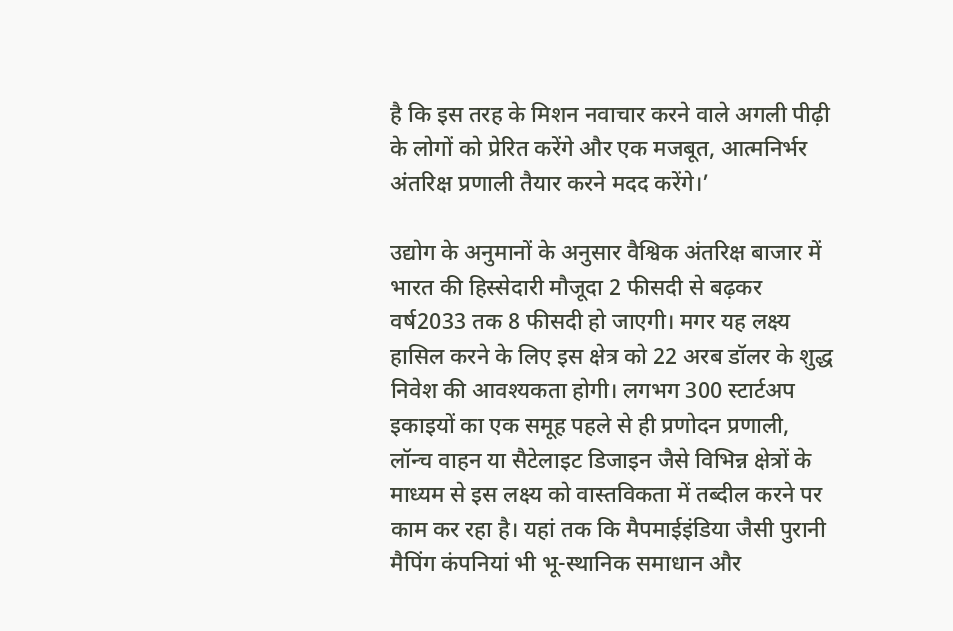है कि इस तरह के मिशन नवाचार करने वाले अगली पीढ़ी के लोगों को प्रेरित करेंगे और एक मजबूत, आत्मनिर्भर अंतरिक्ष प्रणाली तैयार करने मदद करेंगे।’

उद्योग के अनुमानों के अनुसार वैश्विक अंतरिक्ष बाजार में भारत की हिस्सेदारी मौजूदा 2 फीसदी से बढ़कर वर्ष2033 तक 8 फीसदी हो जाएगी। मगर यह लक्ष्य हासिल करने के लिए इस क्षेत्र को 22 अरब डॉलर के शुद्ध निवेश की आवश्यकता होगी। लगभग 300 स्टार्टअप इकाइयों का एक समूह पहले से ही प्रणोदन प्रणाली, लॉन्च वाहन या सैटेलाइट डिजाइन जैसे विभिन्न क्षेत्रों के माध्यम से इस लक्ष्य को वास्तविकता में तब्दील करने पर काम कर रहा है। यहां तक कि मैपमाईइंडिया जैसी पुरानी मैपिंग कंपनियां भी भू-स्थानिक समाधान और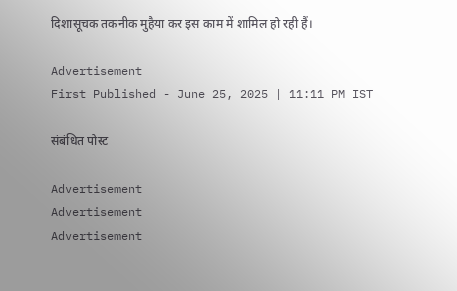दिशासूचक तकनीक मुहैया कर इस काम में शामिल हो रही हैं।

Advertisement
First Published - June 25, 2025 | 11:11 PM IST

संबंधित पोस्ट

Advertisement
Advertisement
Advertisement